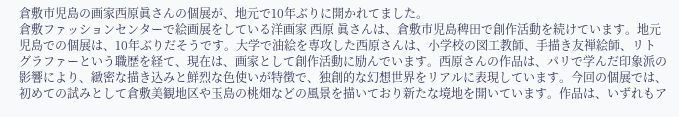倉敷市児島の画家西原眞さんの個展が、地元で10年ぶりに開かれてました。
倉敷ファッションセンターで絵画展をしている洋画家 西原 眞さんは、倉敷市児島稗田で創作活動を続けています。地元児島での個展は、10年ぶりだそうです。大学で油絵を専攻した西原さんは、小学校の図工教師、手描き友禅絵師、リトグラファーという職歴を経て、現在は、画家として創作活動に励んでいます。西原さんの作品は、パリで学んだ印象派の影響により、緻密な描き込みと鮮烈な色使いが特徴で、独創的な幻想世界をリアルに表現しています。今回の個展では、初めての試みとして倉敷美観地区や玉島の桃畑などの風景を描いており新たな境地を開いています。作品は、いずれもア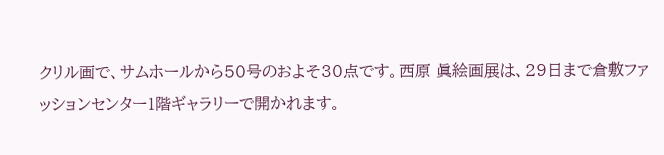クリル画で、サムホールから50号のおよそ30点です。西原 眞絵画展は、29日まで倉敷ファッションセンター1階ギャラリーで開かれます。